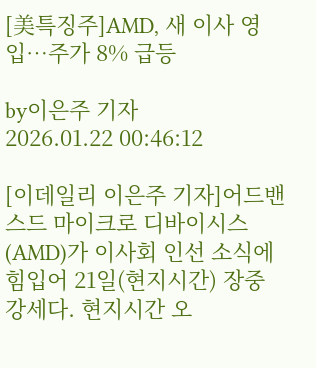[美특징주]AMD, 새 이사 영입…주가 8% 급등

by이은주 기자
2026.01.22 00:46:12

[이데일리 이은주 기자]어드밴스드 마이크로 디바이시스(AMD)가 이사회 인선 소식에 힘입어 21일(현지시간) 장중 강세다. 현지시간 오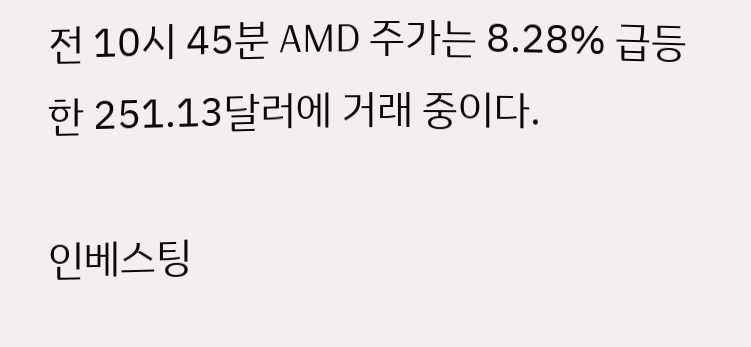전 10시 45분 AMD 주가는 8.28% 급등한 251.13달러에 거래 중이다.

인베스팅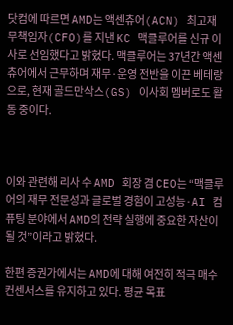닷컴에 따르면 AMD는 액센츄어(ACN) 최고재무책임자(CFO)를 지낸 KC 맥클루어를 신규 이사로 선임했다고 밝혔다. 맥클루어는 37년간 액센츄어에서 근무하며 재무·운영 전반을 이끈 베테랑으로, 현재 골드만삭스(GS) 이사회 멤버로도 활동 중이다.



이와 관련해 리사 수 AMD 회장 겸 CEO는 “맥클루어의 재무 전문성과 글로벌 경험이 고성능·AI 컴퓨팅 분야에서 AMD의 전략 실행에 중요한 자산이 될 것”이라고 밝혔다.

한편 증권가에서는 AMD에 대해 여전히 적극 매수 컨센서스를 유지하고 있다. 평균 목표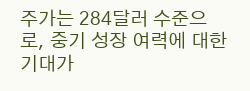주가는 284달러 수준으로, 중기 성장 여력에 대한 기대가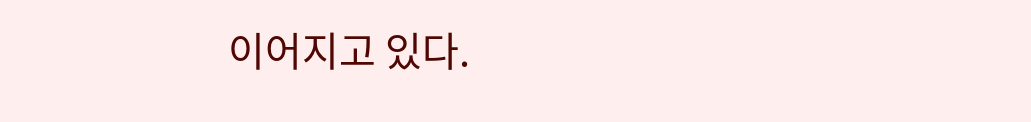이어지고 있다.